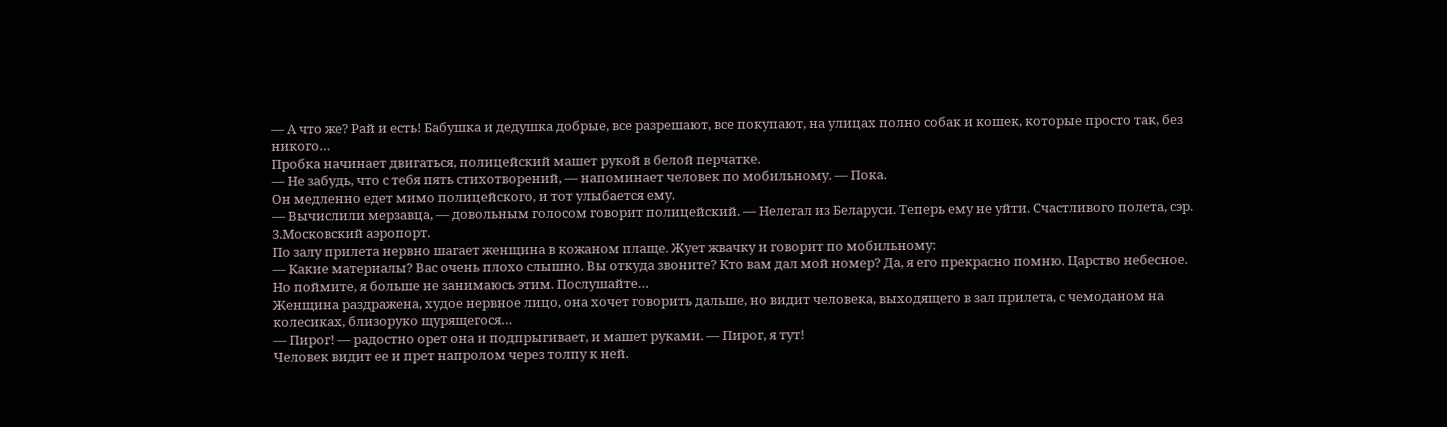— А что же? Рай и есть! Бабушка и дедушка добрые, все разрешают, все покупают, на улицах полно собак и кошек, которые просто так, без никого…
Пробка начинает двигаться, полицейский машет рукой в белой перчатке.
— Не забудь, что с тебя пять стихотворений, — напоминает человек по мобильному. — Пока.
Он медленно едет мимо полицейского, и тот улыбается ему.
— Вычислили мерзавца, — довольным голосом говорит полицейский. — Нелегал из Беларуси. Теперь ему не уйти. Счастливого полета, сэр.
3.Московский аэропорт.
По залу прилета нервно шагает женщина в кожаном плаще. Жует жвачку и говорит по мобильному:
— Какие материалы? Вас очень плохо слышно. Вы откуда звоните? Кто вам дал мой номер? Да, я его прекрасно помню. Царство небесное. Но поймите, я больше не занимаюсь этим. Послушайте…
Женщина раздражена, худое нервное лицо, она хочет говорить дальше, но видит человека, выходящего в зал прилета, с чемоданом на колесиках, близоруко щурящегося…
— Пирог! — радостно орет она и подпрыгивает, и машет руками. — Пирог, я тут!
Человек видит ее и прет напролом через толпу к ней.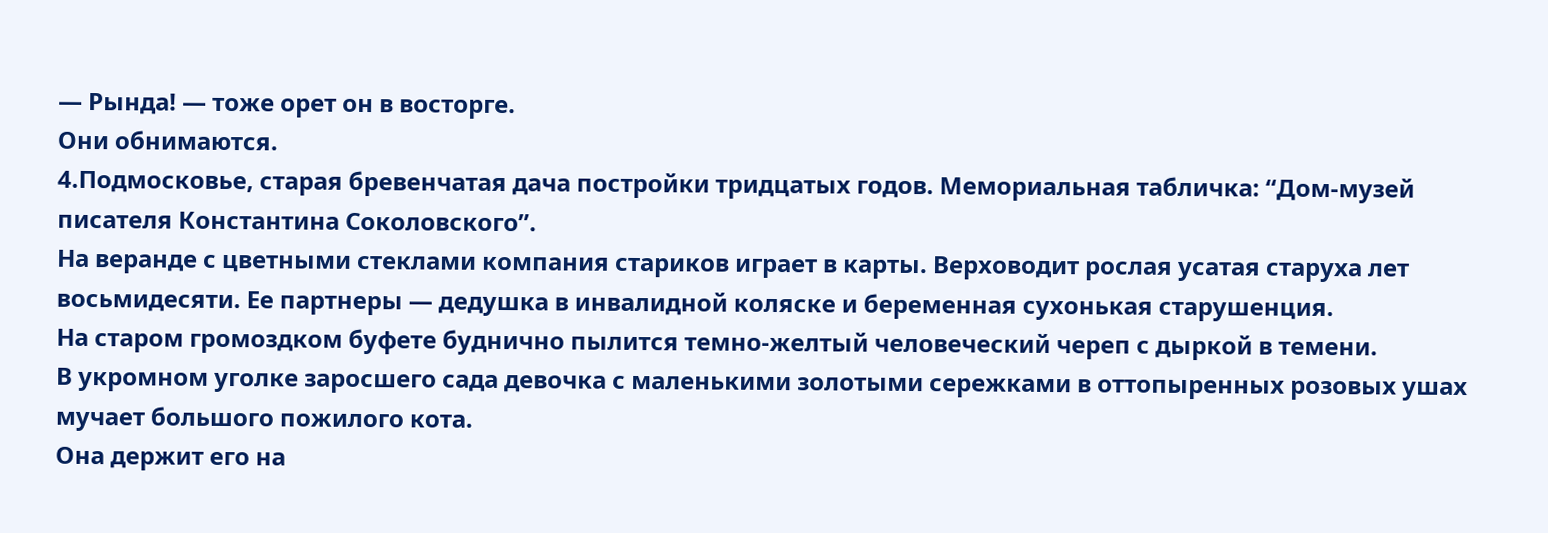— Рында! — тоже орет он в восторге.
Они обнимаются.
4.Подмосковье, старая бревенчатая дача постройки тридцатых годов. Мемориальная табличка: “Дом-музей писателя Константина Соколовского”.
На веранде с цветными стеклами компания стариков играет в карты. Верховодит рослая усатая старуха лет восьмидесяти. Ее партнеры — дедушка в инвалидной коляске и беременная сухонькая старушенция.
На старом громоздком буфете буднично пылится темно-желтый человеческий череп с дыркой в темени.
В укромном уголке заросшего сада девочка с маленькими золотыми сережками в оттопыренных розовых ушах мучает большого пожилого кота.
Она держит его на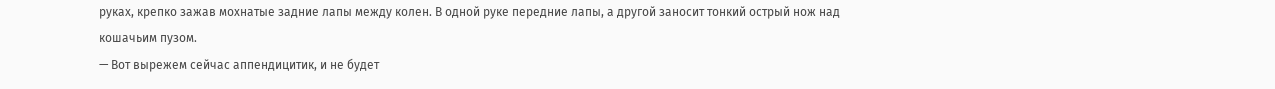руках, крепко зажав мохнатые задние лапы между колен. В одной руке передние лапы, а другой заносит тонкий острый нож над кошачьим пузом.
— Вот вырежем сейчас аппендицитик, и не будет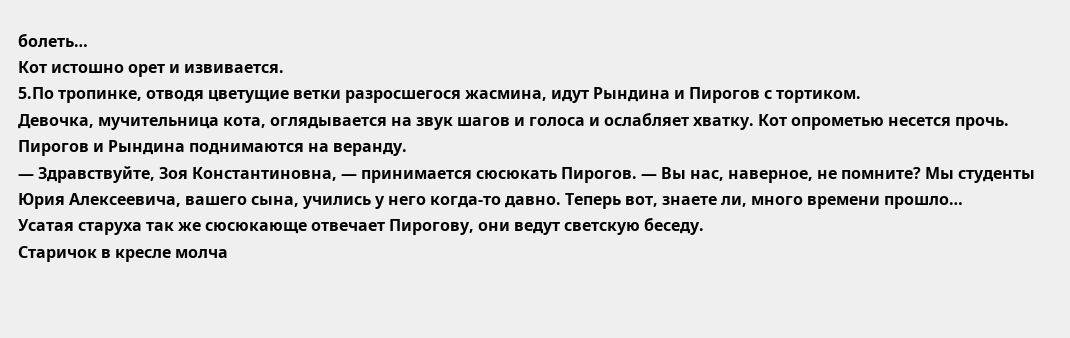болеть…
Кот истошно орет и извивается.
5.По тропинке, отводя цветущие ветки разросшегося жасмина, идут Рындина и Пирогов с тортиком.
Девочка, мучительница кота, оглядывается на звук шагов и голоса и ослабляет хватку. Кот опрометью несется прочь.
Пирогов и Рындина поднимаются на веранду.
— Здравствуйте, Зоя Константиновна, — принимается сюсюкать Пирогов. — Вы нас, наверное, не помните? Мы студенты Юрия Алексеевича, вашего сына, учились у него когда-то давно. Теперь вот, знаете ли, много времени прошло…
Усатая старуха так же сюсюкающе отвечает Пирогову, они ведут светскую беседу.
Старичок в кресле молча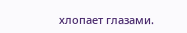хлопает глазами.